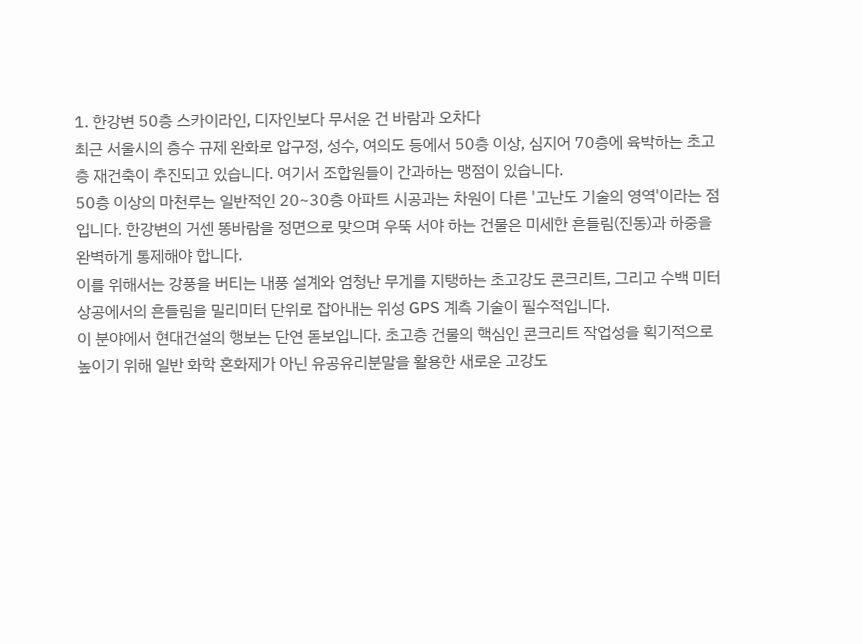1. 한강변 50층 스카이라인, 디자인보다 무서운 건 바람과 오차다
최근 서울시의 층수 규제 완화로 압구정, 성수, 여의도 등에서 50층 이상, 심지어 70층에 육박하는 초고층 재건축이 추진되고 있습니다. 여기서 조합원들이 간과하는 맹점이 있습니다.
50층 이상의 마천루는 일반적인 20~30층 아파트 시공과는 차원이 다른 '고난도 기술의 영역'이라는 점입니다. 한강변의 거센 똥바람을 정면으로 맞으며 우뚝 서야 하는 건물은 미세한 흔들림(진동)과 하중을 완벽하게 통제해야 합니다.
이를 위해서는 강풍을 버티는 내풍 설계와 엄청난 무게를 지탱하는 초고강도 콘크리트, 그리고 수백 미터 상공에서의 흔들림을 밀리미터 단위로 잡아내는 위성 GPS 계측 기술이 필수적입니다.
이 분야에서 현대건설의 행보는 단연 돋보입니다. 초고층 건물의 핵심인 콘크리트 작업성을 획기적으로 높이기 위해 일반 화학 혼화제가 아닌 유공유리분말을 활용한 새로운 고강도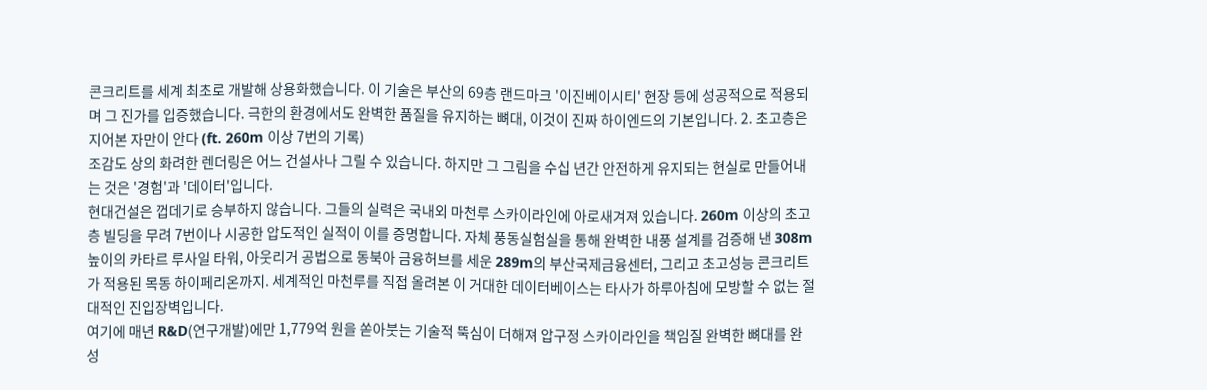콘크리트를 세계 최초로 개발해 상용화했습니다. 이 기술은 부산의 69층 랜드마크 '이진베이시티' 현장 등에 성공적으로 적용되며 그 진가를 입증했습니다. 극한의 환경에서도 완벽한 품질을 유지하는 뼈대, 이것이 진짜 하이엔드의 기본입니다. 2. 초고층은 지어본 자만이 안다 (ft. 260m 이상 7번의 기록)
조감도 상의 화려한 렌더링은 어느 건설사나 그릴 수 있습니다. 하지만 그 그림을 수십 년간 안전하게 유지되는 현실로 만들어내는 것은 '경험'과 '데이터'입니다.
현대건설은 껍데기로 승부하지 않습니다. 그들의 실력은 국내외 마천루 스카이라인에 아로새겨져 있습니다. 260m 이상의 초고층 빌딩을 무려 7번이나 시공한 압도적인 실적이 이를 증명합니다. 자체 풍동실험실을 통해 완벽한 내풍 설계를 검증해 낸 308m 높이의 카타르 루사일 타워, 아웃리거 공법으로 동북아 금융허브를 세운 289m의 부산국제금융센터, 그리고 초고성능 콘크리트가 적용된 목동 하이페리온까지. 세계적인 마천루를 직접 올려본 이 거대한 데이터베이스는 타사가 하루아침에 모방할 수 없는 절대적인 진입장벽입니다.
여기에 매년 R&D(연구개발)에만 1,779억 원을 쏟아붓는 기술적 뚝심이 더해져 압구정 스카이라인을 책임질 완벽한 뼈대를 완성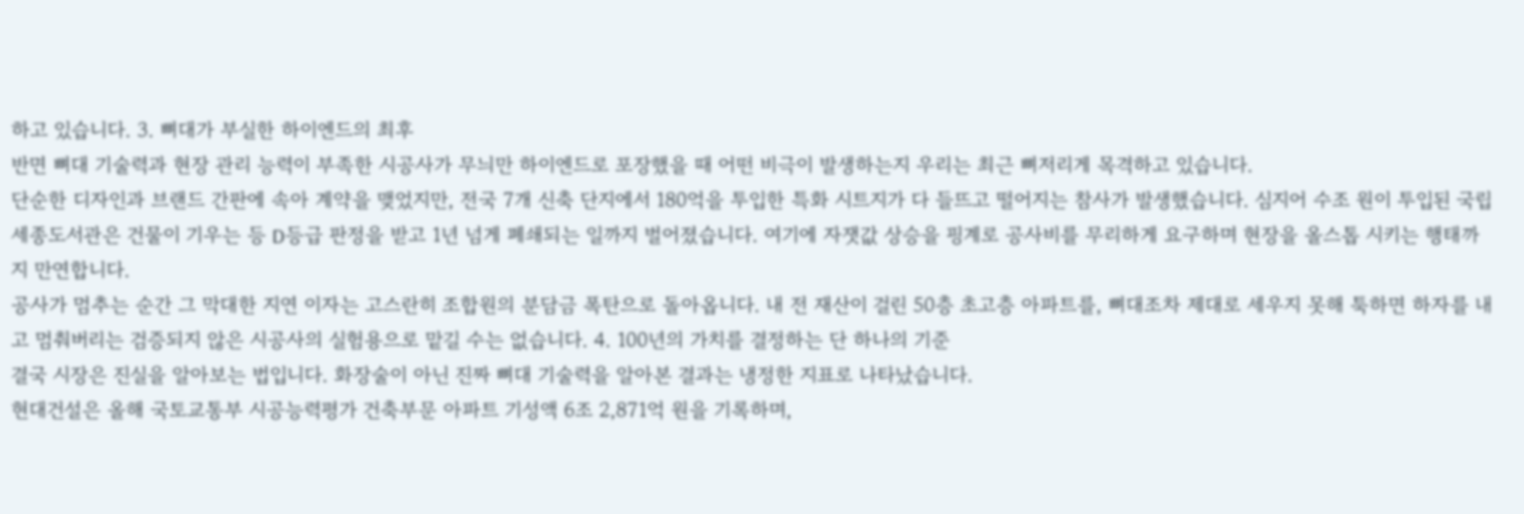하고 있습니다. 3. 뼈대가 부실한 하이엔드의 최후
반면 뼈대 기술력과 현장 관리 능력이 부족한 시공사가 무늬만 하이엔드로 포장했을 때 어떤 비극이 발생하는지 우리는 최근 뼈저리게 목격하고 있습니다.
단순한 디자인과 브랜드 간판에 속아 계약을 맺었지만, 전국 7개 신축 단지에서 180억을 투입한 특화 시트지가 다 들뜨고 떨어지는 참사가 발생했습니다. 심지어 수조 원이 투입된 국립세종도서관은 건물이 기우는 등 D등급 판정을 받고 1년 넘게 폐쇄되는 일까지 벌어졌습니다. 여기에 자잿값 상승을 핑계로 공사비를 무리하게 요구하며 현장을 올스톱 시키는 행태까지 만연합니다.
공사가 멈추는 순간 그 막대한 지연 이자는 고스란히 조합원의 분담금 폭탄으로 돌아옵니다. 내 전 재산이 걸린 50층 초고층 아파트를, 뼈대조차 제대로 세우지 못해 툭하면 하자를 내고 멈춰버리는 검증되지 않은 시공사의 실험용으로 맡길 수는 없습니다. 4. 100년의 가치를 결정하는 단 하나의 기준
결국 시장은 진실을 알아보는 법입니다. 화장술이 아닌 진짜 뼈대 기술력을 알아본 결과는 냉정한 지표로 나타났습니다.
현대건설은 올해 국토교통부 시공능력평가 건축부문 아파트 기성액 6조 2,871억 원을 기록하며,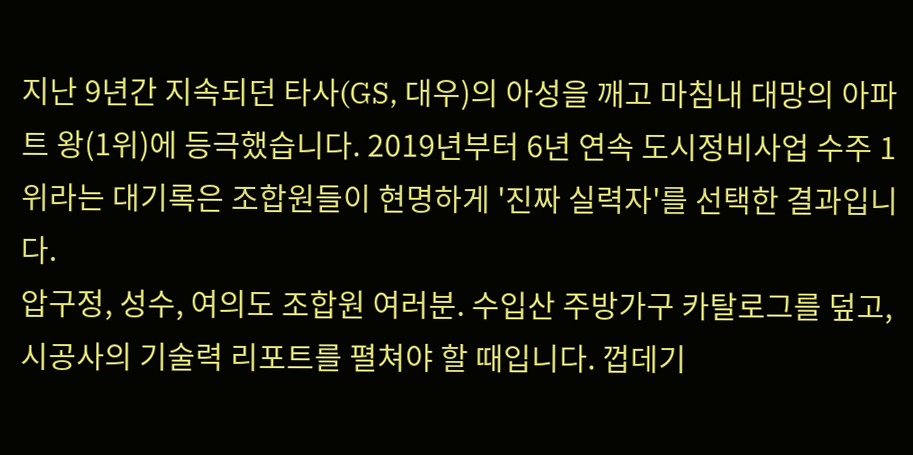지난 9년간 지속되던 타사(GS, 대우)의 아성을 깨고 마침내 대망의 아파트 왕(1위)에 등극했습니다. 2019년부터 6년 연속 도시정비사업 수주 1위라는 대기록은 조합원들이 현명하게 '진짜 실력자'를 선택한 결과입니다.
압구정, 성수, 여의도 조합원 여러분. 수입산 주방가구 카탈로그를 덮고, 시공사의 기술력 리포트를 펼쳐야 할 때입니다. 껍데기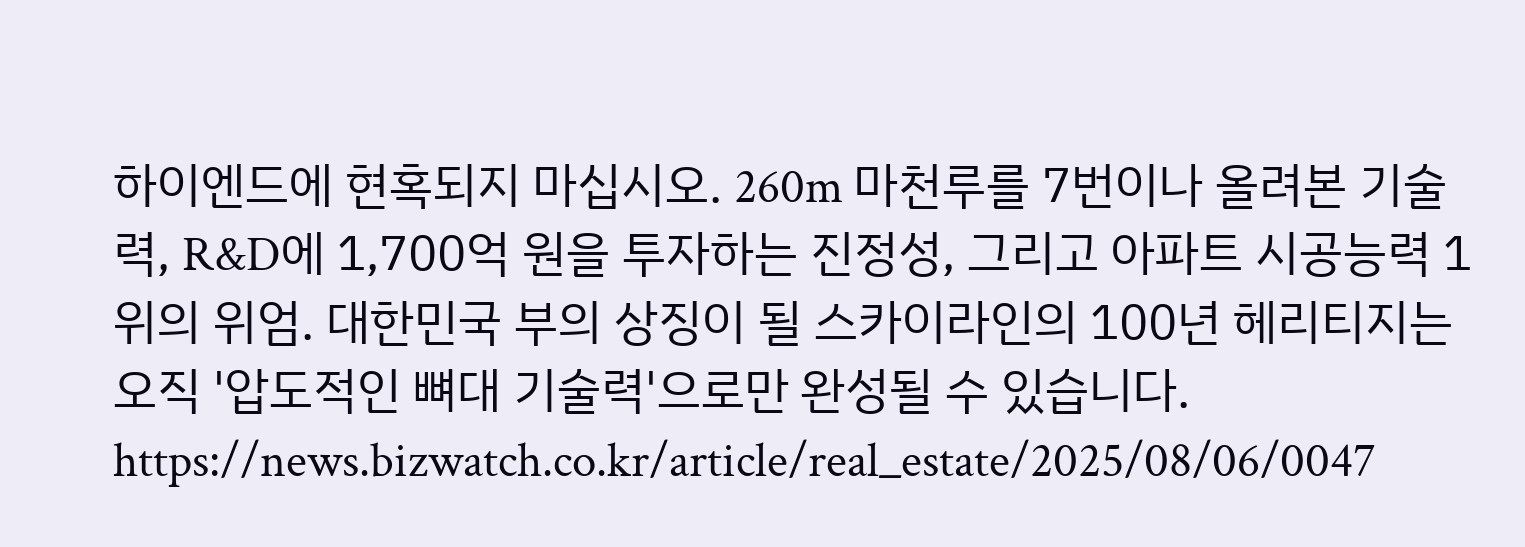하이엔드에 현혹되지 마십시오. 260m 마천루를 7번이나 올려본 기술력, R&D에 1,700억 원을 투자하는 진정성, 그리고 아파트 시공능력 1위의 위엄. 대한민국 부의 상징이 될 스카이라인의 100년 헤리티지는 오직 '압도적인 뼈대 기술력'으로만 완성될 수 있습니다.
https://news.bizwatch.co.kr/article/real_estate/2025/08/06/0047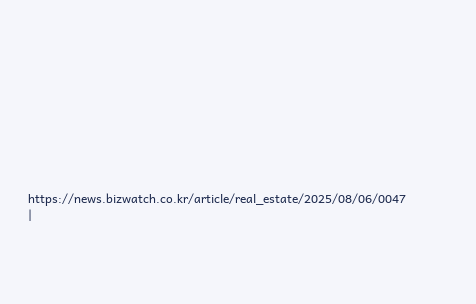https://news.bizwatch.co.kr/article/real_estate/2025/08/06/0047 |